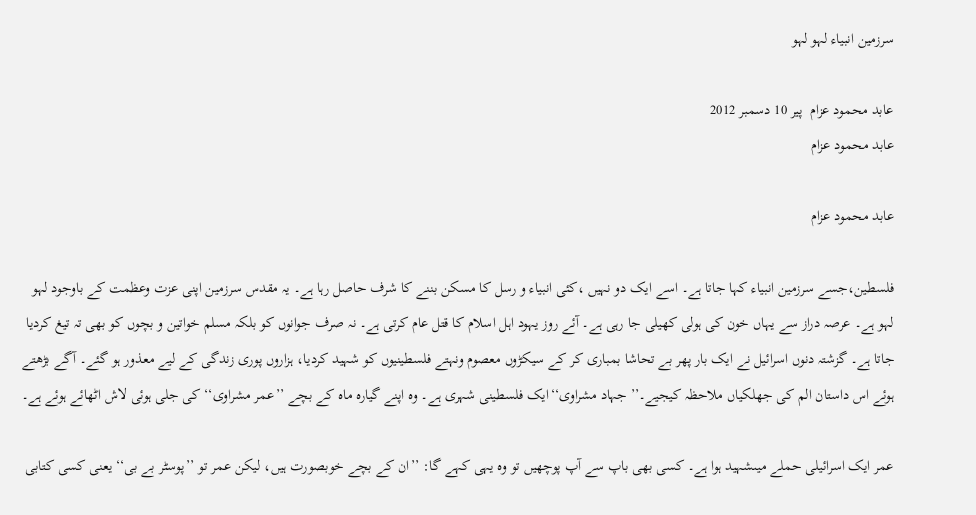سرزمین انبیاء لہو لہو

عابد محمود عزام  پير 10 دسمبر 2012
عابد محمود عزام

عابد محمود عزام

فلسطین،جسے سرزمین انبیاء کہا جاتا ہے۔ اسے ایک دو نہیں ،کئی انبیاء و رسل کا مسکن بننے کا شرف حاصل رہا ہے۔ یہ مقدس سرزمین اپنی عزت وعظمت کے باوجود لہو لہو ہے۔ عرصہ دراز سے یہاں خون کی ہولی کھیلی جا رہی ہے۔ آئے روز یہود اہل اسلام کا قتل عام کرتی ہے۔ نہ صرف جوانوں کو بلکہ مسلم خواتین و بچوں کو بھی تہ تیغ کردیا جاتا ہے۔ گزشتہ دنوں اسرائیل نے ایک بار پھر بے تحاشا بمباری کر کے سیکڑوں معصوم ونہتے فلسطینیوں کو شہید کردیا، ہزاروں پوری زندگی کے لیے معذور ہو گئے۔ آگے بڑھتے ہوئے اس داستان الم کی جھلکیاں ملاحظہ کیجیے۔’’ جہاد مشراوی‘‘ایک فلسطینی شہری ہے۔ وہ اپنے گیارہ ماہ کے بچے ’’عمر مشراوی‘‘ کی جلی ہوئی لاش اٹھائے ہوئے ہے۔

عمر ایک اسرائیلی حملے میںشہید ہوا ہے۔ کسی بھی باپ سے آپ پوچھیں تو وہ یہی کہے گا: ’’ان کے بچے خوبصورت ہیں، لیکن عمر تو ’’پوسٹر بے بی‘‘ یعنی کسی کتابی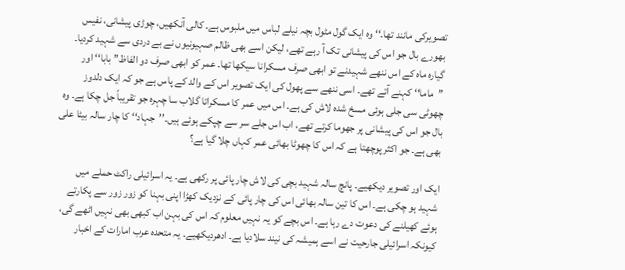تصویرکی مانند تھا۔‘‘ وہ ایک گول مٹول بچہ نیلے لباس میں ملبوس ہے۔ کالی آنکھیں، چوڑی پیشانی، نفیس بھورے بال جو اس کی پیشانی تک آ رہے تھے، لیکن اسے بھی ظالم صہیونیوں نے بے دردی سے شہید کردیا۔ گیارہ ماہ کے اس ننھے شہیدنے تو ابھی صرف مسکرانا سیکھا تھا۔ عمر کو ابھی صرف دو الفاظ’’ بابا‘‘ اور ’’ماما‘‘ کہنے آتے تھے۔ اسی ننھے سے پھول کی ایک تصویر اس کے والد کے پاس ہے جو کہ ایک دلدوز چھوٹی سی جلی ہوئی مسخ شدہ لاش کی ہے۔ اس میں عمر کا مسکراتا گلاب سا چہرہ جو تقریباً جل چکا ہے۔ وہ بال جو اس کی پیشانی پر جھوما کرتے تھے، اب اس جلے سر سے چپکے ہوئے ہیں۔’’جہاد‘‘ کا چار سالہ بیٹا علی بھی ہے۔ جو اکثر پوچھتا ہے کہ اس کا چھوٹا بھائی عمر کہاں چلا گیا ہے؟

ایک اور تصویر دیکھیے۔ پانچ سالہ شہید بچی کی لاش چار پائی پر رکھی ہے۔ یہ اسرائیلی راکٹ حملے میں شہید ہو چکی ہے۔ اس کا تین سالہ بھائی اس کی چار پائی کے نزدیک کھڑا اپنی بہنا کو زور زور سے پکارتے ہوئے کھیلنے کی دعوت دے رہا ہے۔ اس بچے کو یہ نہیں معلوم کہ اس کی بہن اب کبھی بھی نہیں اٹھے گی، کیونکہ اسرائیلی جارحیت نے اسے ہمیشہ کی نیند سلادیا ہے۔ ادھردیکھیے۔ یہ متحدہ عرب امارات کے اخبار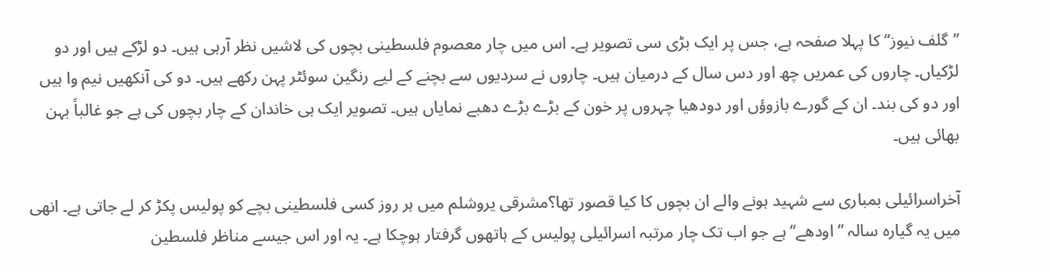’’گلف نیوز‘‘ کا پہلا صفحہ ہے، جس پر ایک بڑی سی تصویر ہے۔ اس میں چار معصوم فلسطینی بچوں کی لاشیں نظر آرہی ہیں۔ دو لڑکے ہیں اور دو لڑکیاں۔ چاروں کی عمریں چھ اور دس سال کے درمیان ہیں۔ چاروں نے سردیوں سے بچنے کے لیے رنگین سوئٹر پہن رکھے ہیں۔ دو کی آنکھیں نیم وا ہیں اور دو کی بند۔ ان کے گورے بازوؤں اور دودھیا چہروں پر خون کے بڑے بڑے دھبے نمایاں ہیں۔ تصویر ایک ہی خاندان کے چار بچوں کی ہے جو غالباً بہن بھائی ہیں۔

آخراسرائیلی بمباری سے شہید ہونے والے ان بچوں کا کیا قصور تھا؟مشرقی یروشلم میں ہر روز کسی فلسطینی بچے کو پولیس پکڑ کر لے جاتی ہے۔ انھی میں یہ گیارہ سالہ ’’اودھے‘‘ ہے جو اب تک چار مرتبہ اسرائیلی پولیس کے ہاتھوں گرفتار ہوچکا ہے۔ یہ اور اس جیسے مناظر فلسطین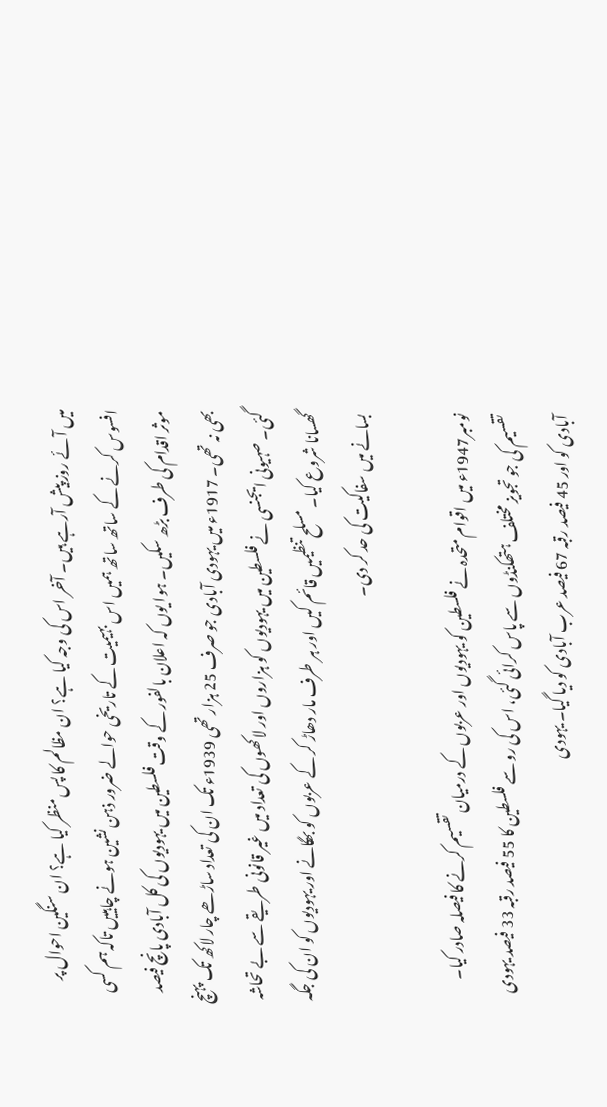میں آئے روز پیش آرہے ہیں۔ آخر اس کی وجہ کیا ہے؟ ان مظالم کا پس منظر کیا ہے؟ ان سنگین احوال پر افسوس کرنے کے ساتھ ساتھ ہمیں اس بہیمیت کے تاریخی حوالے ضرور ذہن نشین ہونے چاہییں تاکہ ہم کسی موثر اقدام کی طرف بڑھ سکیں۔ ہوا یوں کہ اعلان بالفور کے وقت فلسطین میں یہودیوں کی کل آبادی پانچ فیصد بھی نہ تھی۔ 1917ء میں یہودی آبادی جو صرف 25 ہزار تھی 1939ء تک ان کی تعداد ساڑھے چار لاکھ تک پہنچ گئی۔ صہیونی ایجنسی نے فلسطین میں یہودیوں کو ہزاروں اور لاکھوں کی تعداد میں غیر قانونی طریقے سے بے تحاشہ گھسانا شروع کیا۔ مسلح تنظیمیں قائم کیں اور ہر طرف مار دھاڑ کر کے عربوں کو بھگانے اور یہودیوں کو ان کی جگہ بسانے میں سفاکیت کی حد کر دی۔

نومبر1947ء میں اقوام متحدہ نے فلسطین کو یہودیوں اور عربوں کے درمیان تقسیم کرنے کا فیصلہ صادر کیا۔ تقسیم کی جو تجویز مختلف ہتھکنڈوں سے پاس کرائی گئی، اس کی رو سے فلسطین کا 55 فیصد رقبہ 33 فیصد یہودی آبادی کو اور 45 فیصد رقبہ 67 فیصد عرب آبادی کو دیا گیا۔ یہودی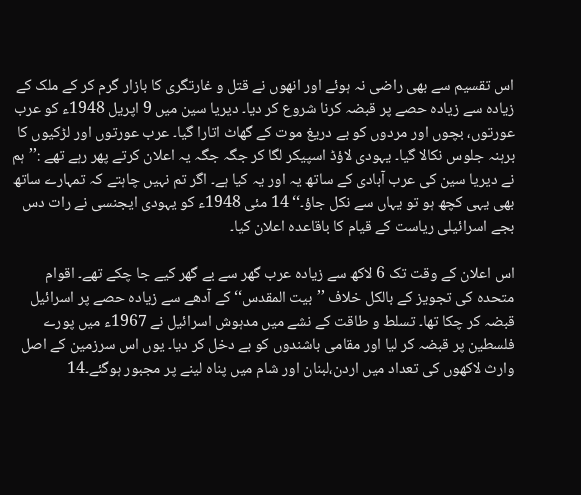اس تقسیم سے بھی راضی نہ ہوئے اور انھوں نے قتل و غارتگری کا بازار گرم کر کے ملک کے زیادہ سے زیادہ حصے پر قبضہ کرنا شروع کر دیا۔ دیریا سین میں 9 اپریل 1948ء کو عرب عورتوں، بچوں اور مردوں کو بے دریغ موت کے گھاٹ اتارا گیا۔ عرب عورتوں اور لڑکیوں کا برہنہ جلوس نکالا گیا۔ یہودی لاؤڈ اسپیکر لگا کر جگہ جگہ یہ اعلان کرتے پھر رہے تھے :’’ہم نے دیریا سین کی عرب آبادی کے ساتھ یہ اور یہ کیا ہے۔ اگر تم نہیں چاہتے کہ تمہارے ساتھ بھی یہی کچھ ہو تو یہاں سے نکل جاؤ۔‘‘ 14 مئی 1948ء کو یہودی ایجنسی نے رات دس بجے اسرائیلی ریاست کے قیام کا باقاعدہ اعلان کیا۔

اس اعلان کے وقت تک 6 لاکھ سے زیادہ عرب گھر سے بے گھر کیے جا چکے تھے۔ اقوام متحدہ کی تجویز کے بالکل خلاف ’’بیت المقدس‘‘ کے آدھے سے زیادہ حصے پر اسرائیل قبضہ کر چکا تھا۔ تسلط و طاقت کے نشے میں مدہوش اسرائیل نے 1967ء میں پورے فلسطین پر قبضہ کر لیا اور مقامی باشندوں کو بے دخل کر دیا۔ یوں اس سرزمین کے اصل وارث لاکھوں کی تعداد میں اردن،لبنان اور شام میں پناہ لینے پر مجبور ہوگئے۔14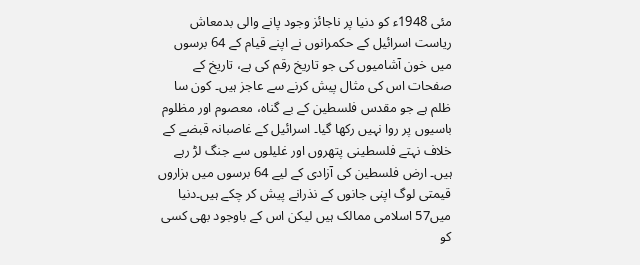مئی 1948ء کو دنیا پر ناجائز وجود پانے والی بدمعاش ریاست اسرائیل کے حکمرانوں نے اپنے قیام کے 64 برسوں میں خون آشامیوں کی جو تاریخ رقم کی ہے، تاریخ کے صفحات اس کی مثال پیش کرنے سے عاجز ہیں۔ کون سا ظلم ہے جو مقدس فلسطین کے بے گناہ، معصوم اور مظلوم باسیوں پر روا نہیں رکھا گیا۔ اسرائیل کے غاصبانہ قبضے کے خلاف نہتے فلسطینی پتھروں اور غلیلوں سے جنگ لڑ رہے ہیں۔ ارض فلسطین کی آزادی کے لیے 64 برسوں میں ہزاروں قیمتی لوگ اپنی جانوں کے نذرانے پیش کر چکے ہیں۔دنیا میں57 اسلامی ممالک ہیں لیکن اس کے باوجود بھی کسی کو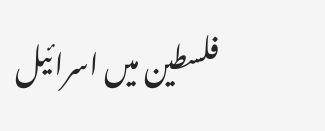فلسطین میں اسرائیل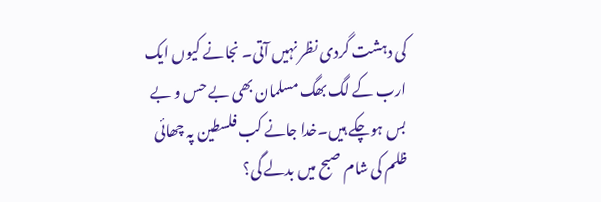کی دہشت گردی نظر نہیں آتی۔ نجانے کیوں ایک ارب کے لگ بھگ مسلمان بھی بے حس و بے بس ہوچکے ہیں۔خدا جانے کب فلسطین پہ چھائی ظلم کی شام صبح میں بدلے گی؟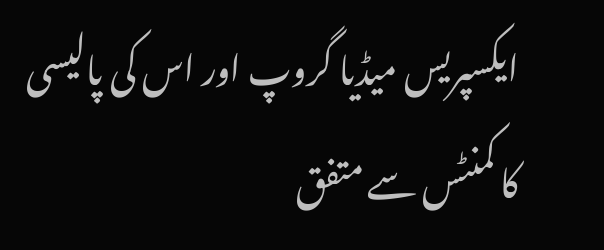ایکسپریس میڈیا گروپ اور اس کی پالیسی کا کمنٹس سے متفق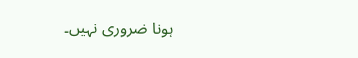ہونا ضروری نہیں۔